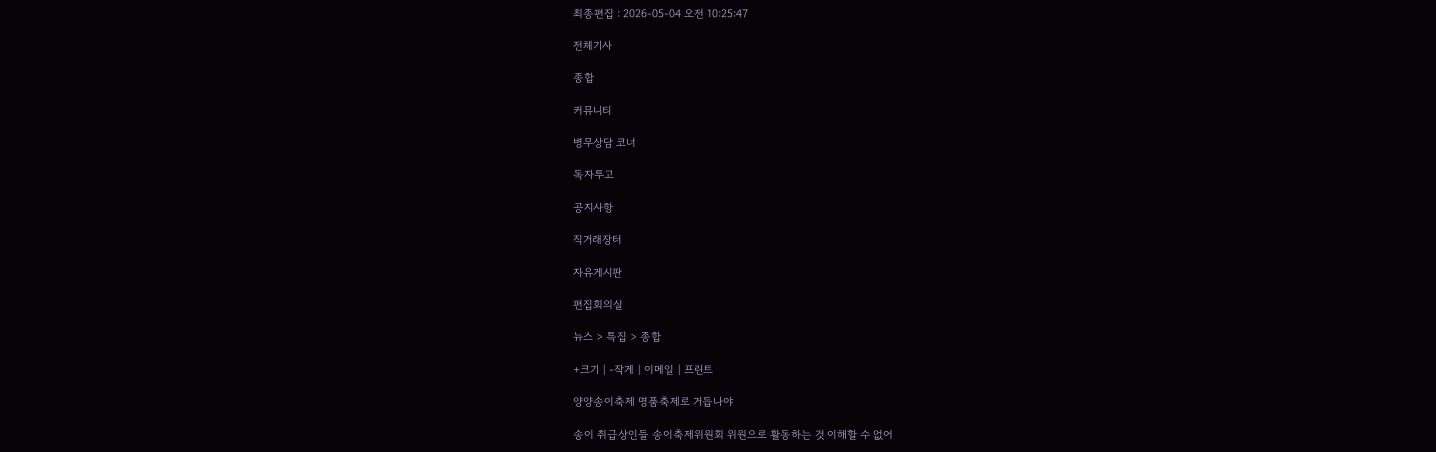최종편집 : 2026-05-04 오전 10:25:47

전체기사

종합

커뮤니티

병무상담 코너

독자투고

공지사항

직거래장터

자유게시판

편집회의실

뉴스 > 특집 > 종합

+크기 | -작게 | 이메일 | 프린트

양양송이축제 명품축제로 거듭나야

송이 취급상인들 송이축제위원회 위원으로 활동하는 것 이해할 수 없어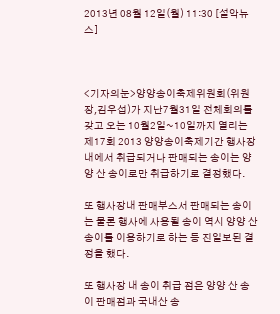2013년 08월 12일(월) 11:30 [설악뉴스]



<기자의눈>양양송이축제위원회(위원장,김우섭)가 지난7월31일 전체회의를 갖고 오는 10월2일~10일까지 열리는 제17회 2013 양양송이축제기간 행사장 내에서 취급되거나 판매되는 송이는 양양 산 송이로만 취급하기로 결정했다.

또 행사장내 판매부스서 판매되는 송이는 물론 행사에 사용될 송이 역시 양양 산 송이를 이용하기로 하는 등 진일보된 결정을 했다.

또 행사장 내 송이 취급 점은 양양 산 송이 판매점과 국내산 송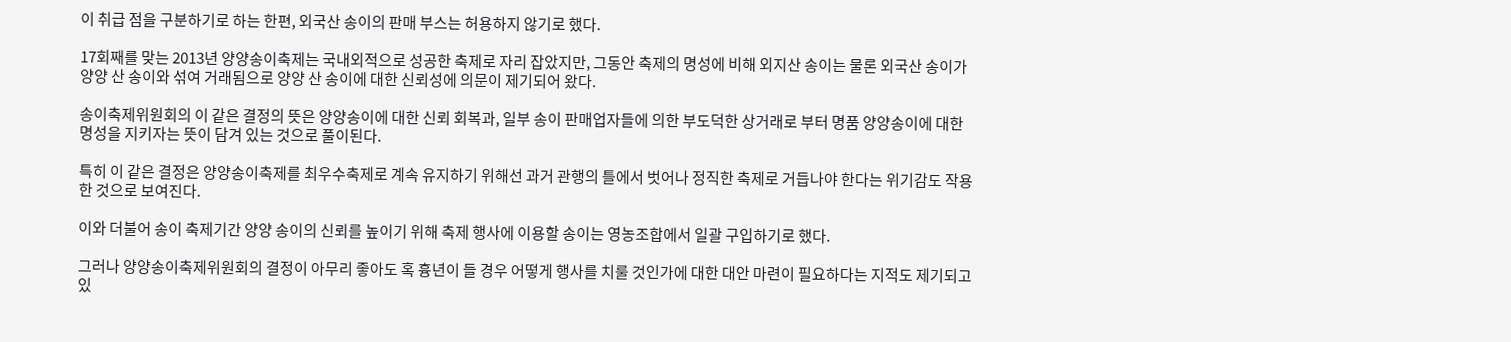이 취급 점을 구분하기로 하는 한편, 외국산 송이의 판매 부스는 허용하지 않기로 했다.

17회째를 맞는 2013년 양양송이축제는 국내외적으로 성공한 축제로 자리 잡았지만, 그동안 축제의 명성에 비해 외지산 송이는 물론 외국산 송이가 양양 산 송이와 섞여 거래됨으로 양양 산 송이에 대한 신뢰성에 의문이 제기되어 왔다.

송이축제위원회의 이 같은 결정의 뜻은 양양송이에 대한 신뢰 회복과, 일부 송이 판매업자들에 의한 부도덕한 상거래로 부터 명품 양양송이에 대한 명성을 지키자는 뜻이 담겨 있는 것으로 풀이된다.

특히 이 같은 결정은 양양송이축제를 최우수축제로 계속 유지하기 위해선 과거 관행의 틀에서 벗어나 정직한 축제로 거듭나야 한다는 위기감도 작용한 것으로 보여진다.

이와 더불어 송이 축제기간 양양 송이의 신뢰를 높이기 위해 축제 행사에 이용할 송이는 영농조합에서 일괄 구입하기로 했다.

그러나 양양송이축제위원회의 결정이 아무리 좋아도 혹 흉년이 들 경우 어떻게 행사를 치룰 것인가에 대한 대안 마련이 필요하다는 지적도 제기되고 있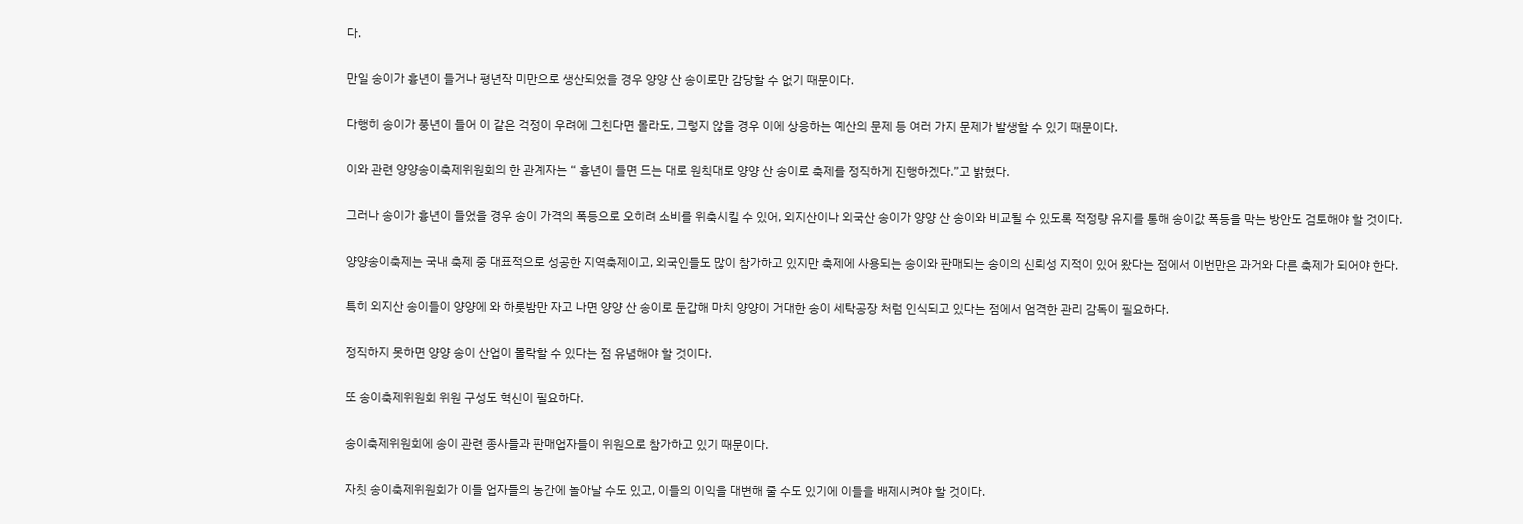다.

만일 송이가 흉년이 들거나 평년작 미만으로 생산되었을 경우 양양 산 송이로만 감당할 수 없기 때문이다.

다행히 송이가 풍년이 들어 이 같은 걱정이 우려에 그친다면 몰라도, 그렇지 않을 경우 이에 상응하는 예산의 문제 등 여러 가지 문제가 발생할 수 있기 때문이다.

이와 관련 양양송이축제위원회의 한 관계자는 “ 흉년이 들면 드는 대로 원칙대로 양양 산 송이로 축제를 정직하게 진행하겠다.”고 밝혔다.

그러나 송이가 흉년이 들었을 경우 송이 가격의 폭등으로 오히려 소비를 위축시킬 수 있어, 외지산이나 외국산 송이가 양양 산 송이와 비교될 수 있도록 적정량 유지를 통해 송이값 폭등을 막는 방안도 검토해야 할 것이다.

양양송이축제는 국내 축제 중 대표적으로 성공한 지역축제이고, 외국인들도 많이 참가하고 있지만 축제에 사용되는 송이와 판매되는 송이의 신뢰성 지적이 있어 왔다는 점에서 이번만은 과거와 다른 축제가 되어야 한다.

특히 외지산 송이들이 양양에 와 하룻밤만 자고 나면 양양 산 송이로 둔갑해 마치 양양이 거대한 송이 세탁공장 처럼 인식되고 있다는 점에서 엄격한 관리 감독이 필요하다.

정직하지 못하면 양양 송이 산업이 몰락할 수 있다는 점 유념해야 할 것이다.

또 송이축제위원회 위원 구성도 혁신이 필요하다.

송이축제위원회에 송이 관련 종사들과 판매업자들이 위원으로 참가하고 있기 때문이다.

자칫 송이축제위원회가 이들 업자들의 농간에 놀아날 수도 있고, 이들의 이익을 대변해 줄 수도 있기에 이들을 배제시켜야 할 것이다.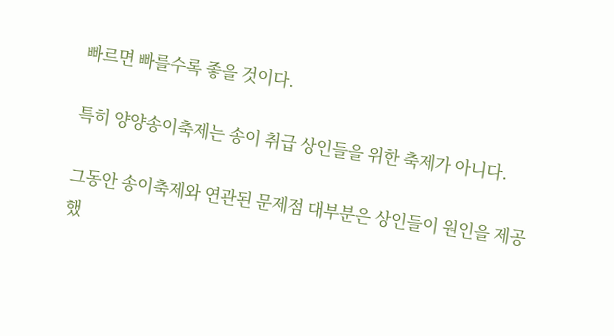빠르면 빠를수록 좋을 것이다.

특히 양양송이축제는 송이 취급 상인들을 위한 축제가 아니다.

그동안 송이축제와 연관된 문제점 대부분은 상인들이 원인을 제공했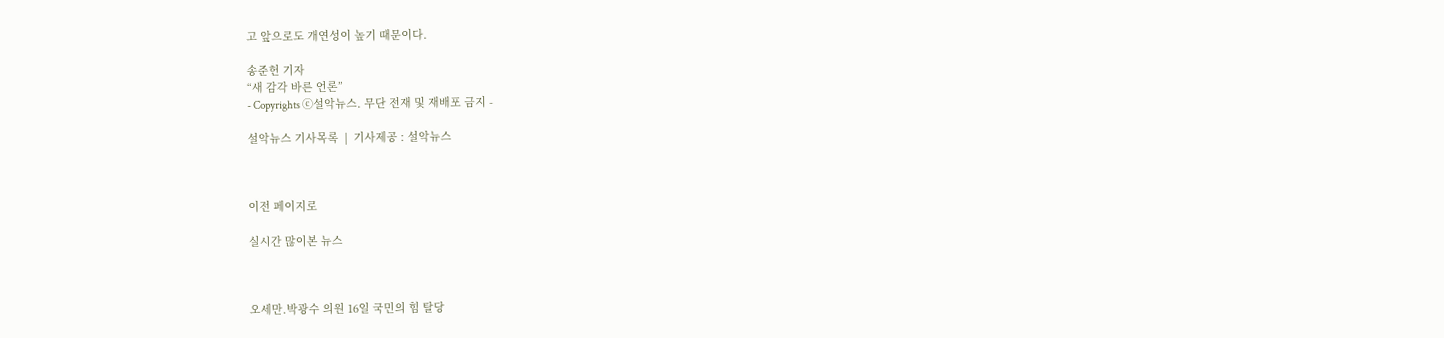고 앞으로도 개연성이 높기 때문이다.

송준헌 기자
“새 감각 바른 언론”
- Copyrights ⓒ설악뉴스. 무단 전재 및 재배포 금지 -

설악뉴스 기사목록  |  기사제공 : 설악뉴스



이전 페이지로

실시간 많이본 뉴스



오세만.박광수 의원 16일 국민의 힘 탈당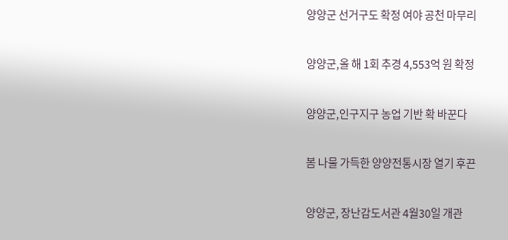양양군 선거구도 확정 여야 공천 마무리

양양군,올 해 1회 추경 4,553억 원 확정

양양군,인구지구 농업 기반 확 바꾼다

봄 나물 가득한 양양전통시장 열기 후끈

양양군, 장난감도서관 4월30일 개관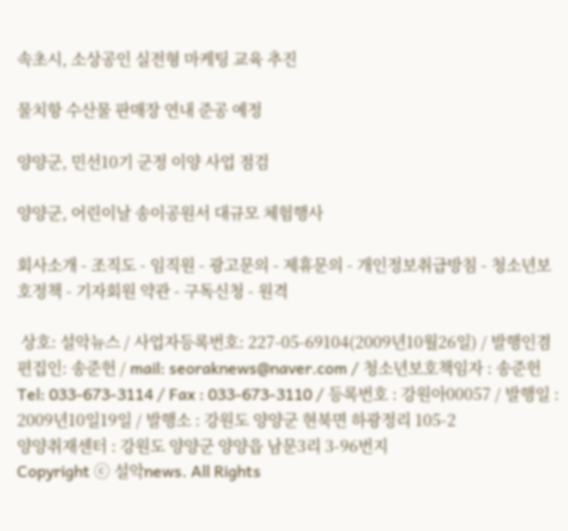속초시, 소상공인 실전형 마케팅 교육 추진

물치항 수산물 판매장 연내 준공 예정

양양군, 민선10기 군정 이양 사업 점검

양양군, 어린이날 송이공원서 대규모 체험행사

회사소개 - 조직도 - 임직원 - 광고문의 - 제휴문의 - 개인정보취급방침 - 청소년보호정책 - 기자회원 약관 - 구독신청 - 원격

 상호: 설악뉴스 / 사업자등록번호: 227-05-69104(2009년10월26일) / 발행인겸 편집인: 송준헌 / mail: seoraknews@naver.com / 청소년보호책임자 : 송준헌
Tel: 033-673-3114 / Fax : 033-673-3110 / 등록번호 : 강원아00057 / 발행일 : 2009년10일19일 / 발행소 : 강원도 양양군 현북면 하광정리 105-2
양양취재센터 : 강원도 양양군 양양읍 남문3리 3-96번지
Copyright ⓒ 설악news. All Rights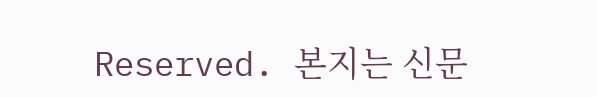Reserved. 본지는 신문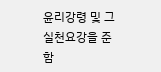윤리강령 및 그 실천요강을 준함